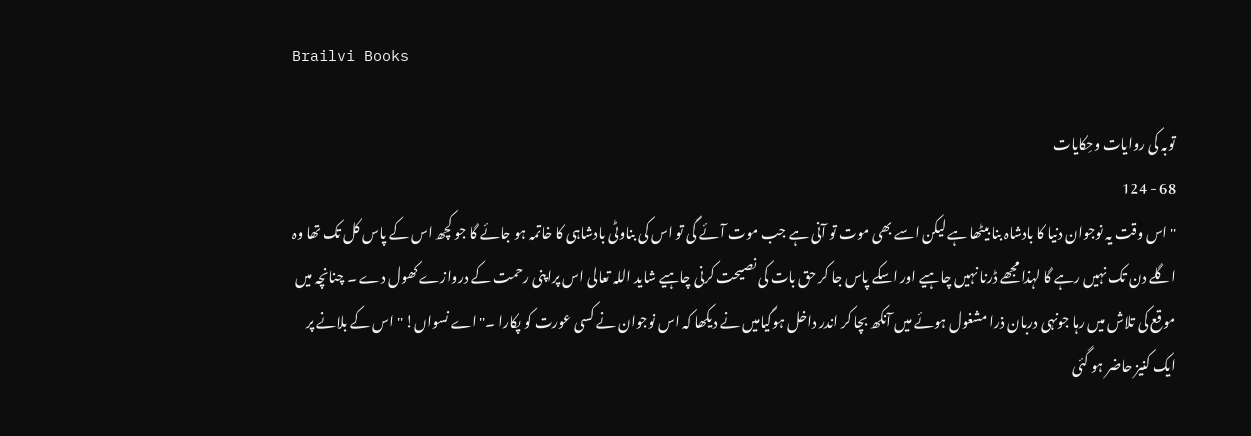Brailvi Books

توبہ کی روایات وحِکایات
68 - 124
''اس وقت يہ نوجوان دنيا کا بادشاہ بنا بيٹھا ہے ليکن اسے بھی موت تو آنی ہے جب موت آئے گی تو اس کی بناوٹی بادشاہی کا خاتمہ ہو جائے گا جو کچھ اس کے پاس کل تک تھا وہ اگلے دن تک نہيں رہے گا لہذا مجھے ڈرنا نہيں چاہيے اور اسکے پاس جا کر حق بات کی نصیحت کرنی چاہيے شاید اللہ تعالی اس پراپنی رحمت کے دروازے کھول دے ۔ چنانچہ ميں موقع کی تلاش ميں رہا جونہی دربان ذرا مشغول ہوئے ميں آنکھ بچا کر اندر داخل ہوگياميں نے ديکھا کہ اس نوجوان نے کسی عورت کو پکارا ۔''اے نسواں! ''اس کے بلانے پر ايک کنيز حاضر ہو گئی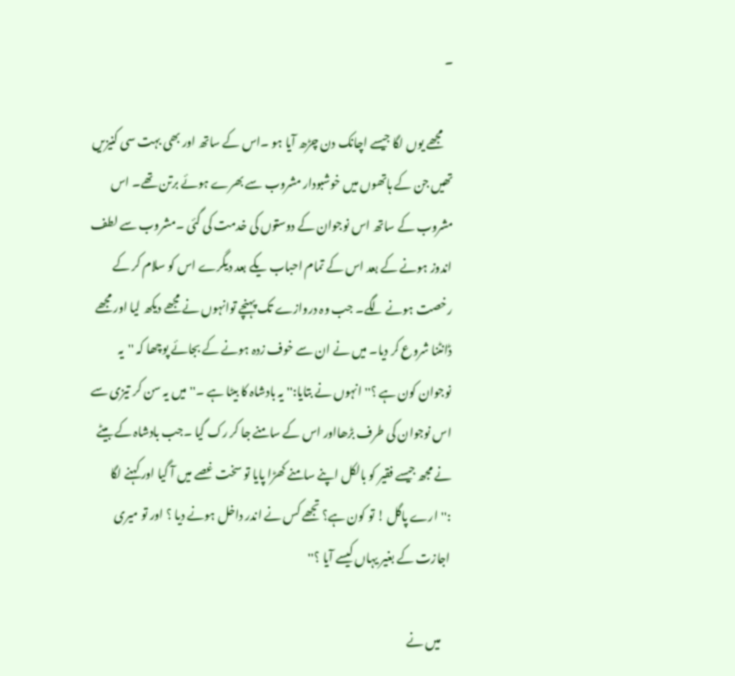۔

    مجھے يوں لگا جيسے اچانک دن چڑھ آيا ہو ۔اس کے ساتھ اور بھی بہت سی کنيزيں تھیں جن کے ہاتھوں ميں خوشبودار مشروب سے بھرے ہوئے برتن تھے۔ اس مشروب کے ساتھ اس نوجوان کے دوستوں کی خدمت کی گئی ۔مشروب سے لطف اندوز ہونے کے بعد اس کے تمام احباب يکے بعد ديگرے اس کو سلام کر کے رخصت ہونے لگے۔ جب وہ دروازے تک پہنچے توانہوں نے مجھے ديکھ ليا اور مجھے ڈانٹنا شروع کر ديا۔ ميں نے ان سے خوف زدہ ہونے کے بجائے پوچھا کہ ''يہ نوجوان کون ہے ؟'' انہوں نے بتایا:'' یہ بادشاہ کا بیٹا ہے ۔''ميں يہ سن کر تیزی سے اس نوجوان کی طرف بڑھااور اس کے سامنے جا کر رک گيا ۔جب بادشاہ کے بيٹے نے مجھ جيسے فقير کو بالکل اپنے سامنے کھڑا پايا تو سخت غصے ميں آ گيا اور کہنے لگا :''ارے پاگل ! تو کون ہے؟ تجھے کس نے اندر داخل ہونے ديا ؟ اور تو ميری اجازت کے بغير يہاں کيسے آيا ؟''

    ميں نے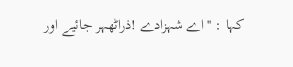کہا : ''اے شہزادے !ذراٹھہر جائيے اور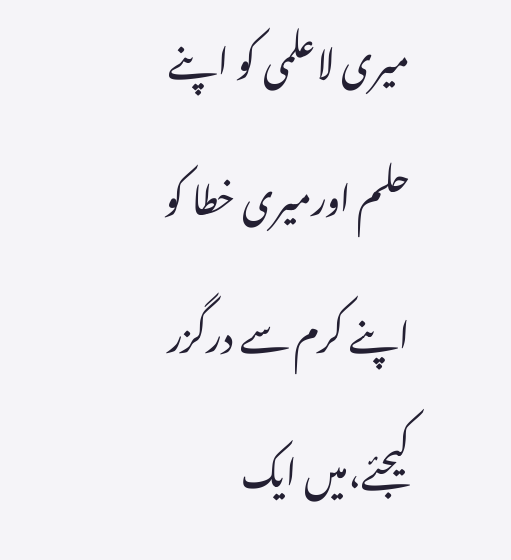ميری لاعلمی کو اپنے حلم اورميری خطا کو اپنے کرم سے درگزر کیجئے،ميں ايک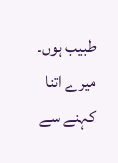طبيب ہوں۔ ميرے اتنا کہنے سے